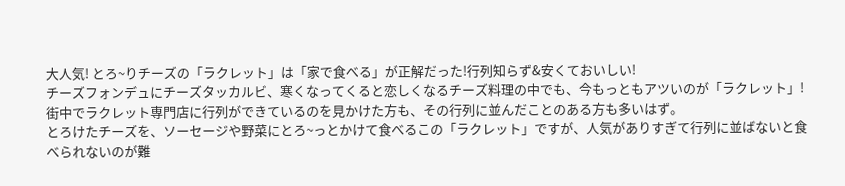大人気! とろ~りチーズの「ラクレット」は「家で食べる」が正解だった!行列知らず&安くておいしい!
チーズフォンデュにチーズタッカルビ、寒くなってくると恋しくなるチーズ料理の中でも、今もっともアツいのが「ラクレット」! 街中でラクレット専門店に行列ができているのを見かけた方も、その行列に並んだことのある方も多いはず。
とろけたチーズを、ソーセージや野菜にとろ~っとかけて食べるこの「ラクレット」ですが、人気がありすぎて行列に並ばないと食べられないのが難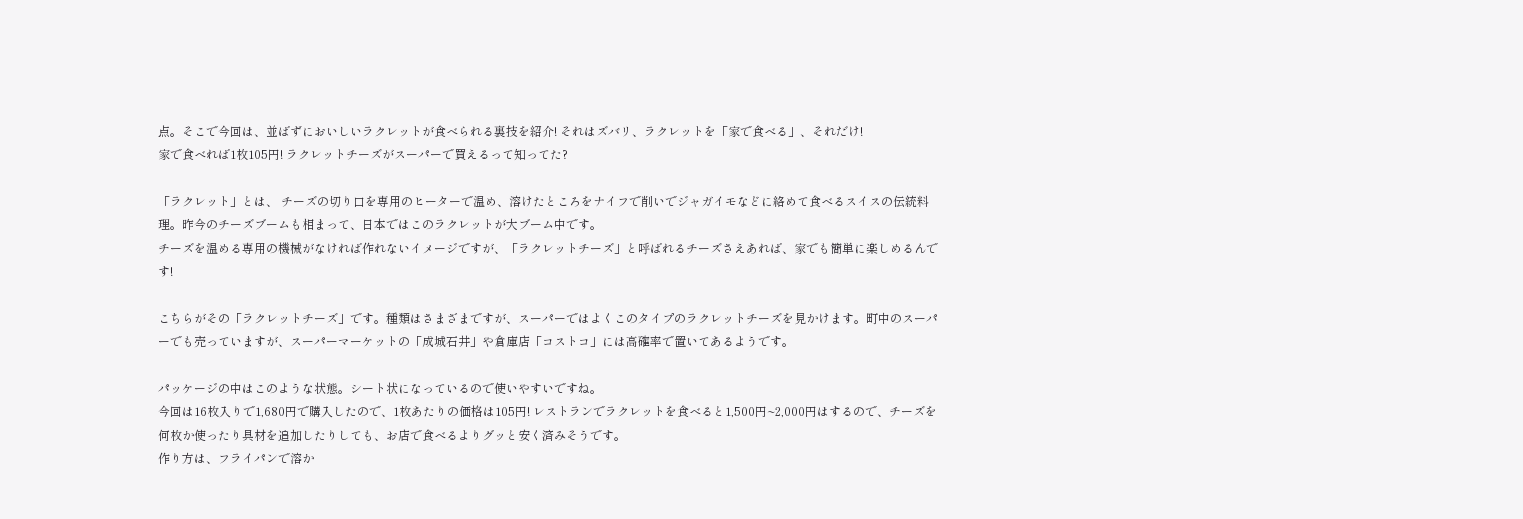点。そこで今回は、並ばずにおいしいラクレットが食べられる裏技を紹介! それはズバリ、ラクレットを「家で食べる」、それだけ!
家で食べれば1枚105円! ラクレットチーズがスーパーで買えるって知ってた?

「ラクレット」とは、 チーズの切り口を専用のヒーターで温め、溶けたところをナイフで削いでジャガイモなどに絡めて食べるスイスの伝統料理。昨今のチーズブームも相まって、日本ではこのラクレットが大ブーム中です。
チーズを温める専用の機械がなければ作れないイメージですが、「ラクレットチーズ」と呼ばれるチーズさえあれば、家でも簡単に楽しめるんです!

こちらがその「ラクレットチーズ」です。種類はさまざまですが、スーパーではよくこのタイプのラクレットチーズを見かけます。町中のスーパーでも売っていますが、スーパーマーケットの「成城石井」や倉庫店「コストコ」には高確率で置いてあるようです。

パッケージの中はこのような状態。シート状になっているので使いやすいですね。
今回は16枚入りで1,680円で購入したので、1枚あたりの価格は105円! レストランでラクレットを食べると1,500円~2,000円はするので、チーズを何枚か使ったり具材を追加したりしても、お店で食べるよりグッと安く済みそうです。
作り方は、フライパンで溶か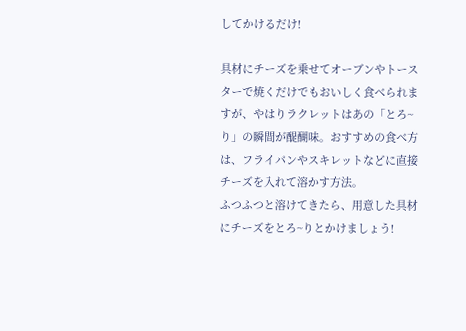してかけるだけ!

具材にチーズを乗せてオーブンやトースターで焼くだけでもおいしく食べられますが、やはりラクレットはあの「とろ~り」の瞬間が醍醐味。おすすめの食べ方は、フライパンやスキレットなどに直接チーズを入れて溶かす方法。
ふつふつと溶けてきたら、用意した具材にチーズをとろ~りとかけましょう!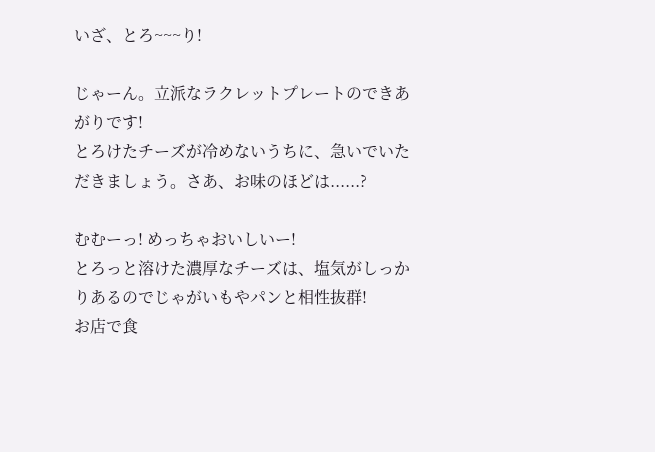いざ、とろ~~~り!

じゃーん。立派なラクレットプレートのできあがりです!
とろけたチーズが冷めないうちに、急いでいただきましょう。さあ、お味のほどは......?

むむーっ! めっちゃおいしいー!
とろっと溶けた濃厚なチーズは、塩気がしっかりあるのでじゃがいもやパンと相性抜群!
お店で食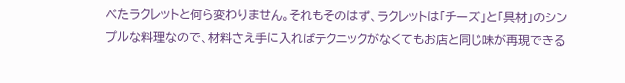べたラクレットと何ら変わりません。それもそのはず、ラクレットは「チーズ」と「具材」のシンプルな料理なので、材料さえ手に入ればテクニックがなくてもお店と同じ味が再現できる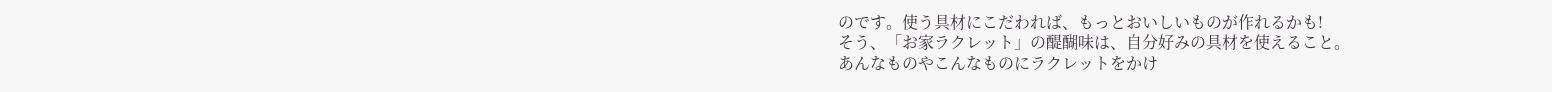のです。使う具材にこだわれば、もっとおいしいものが作れるかも!
そう、「お家ラクレット」の醍醐味は、自分好みの具材を使えること。
あんなものやこんなものにラクレットをかけ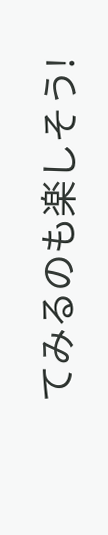てみるのも楽しそう!